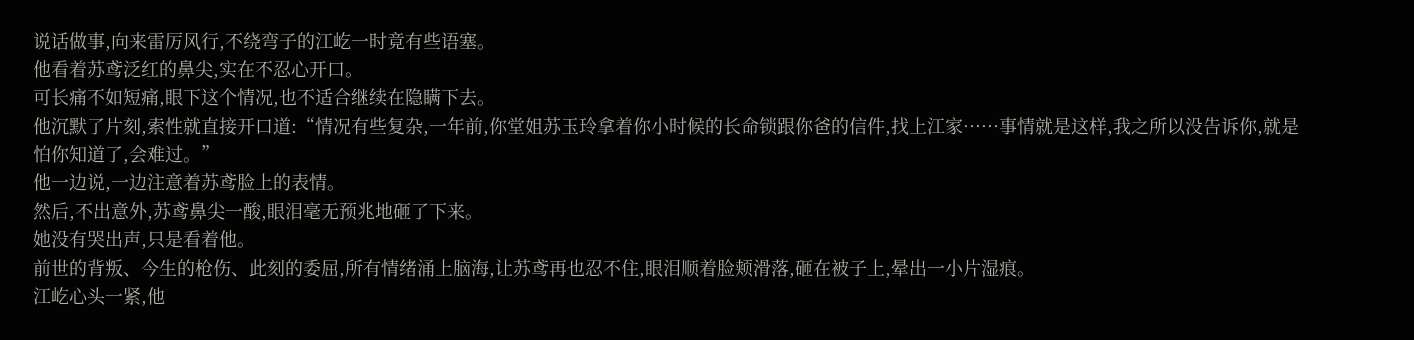说话做事,向来雷厉风行,不绕弯子的江屹一时竟有些语塞。
他看着苏鸢泛红的鼻尖,实在不忍心开口。
可长痛不如短痛,眼下这个情况,也不适合继续在隐瞒下去。
他沉默了片刻,索性就直接开口道:“情况有些复杂,一年前,你堂姐苏玉玲拿着你小时候的长命锁跟你爸的信件,找上江家······事情就是这样,我之所以没告诉你,就是怕你知道了,会难过。”
他一边说,一边注意着苏鸢脸上的表情。
然后,不出意外,苏鸢鼻尖一酸,眼泪毫无预兆地砸了下来。
她没有哭出声,只是看着他。
前世的背叛、今生的枪伤、此刻的委屈,所有情绪涌上脑海,让苏鸢再也忍不住,眼泪顺着脸颊滑落,砸在被子上,晕出一小片湿痕。
江屹心头一紧,他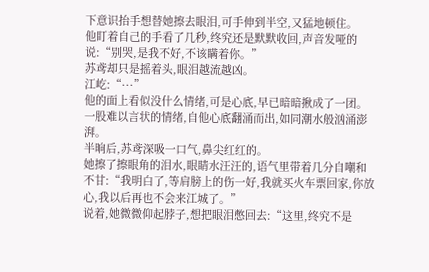下意识抬手想替她擦去眼泪,可手伸到半空,又猛地顿住。
他盯着自己的手看了几秒,终究还是默默收回,声音发哑的说:“别哭,是我不好,不该瞒着你。”
苏鸢却只是摇着头,眼泪越流越凶。
江屹:“···”
他的面上看似没什么情绪,可是心底,早已暗暗揪成了一团。
一股难以言状的情绪,自他心底翻涌而出,如同潮水般汹涌澎湃。
半晌后,苏鸢深吸一口气,鼻尖红红的。
她擦了擦眼角的泪水,眼睛水汪汪的,语气里带着几分自嘲和不甘:“我明白了,等肩膀上的伤一好,我就买火车票回家,你放心,我以后再也不会来江城了。”
说着,她微微仰起脖子,想把眼泪憋回去:“这里,终究不是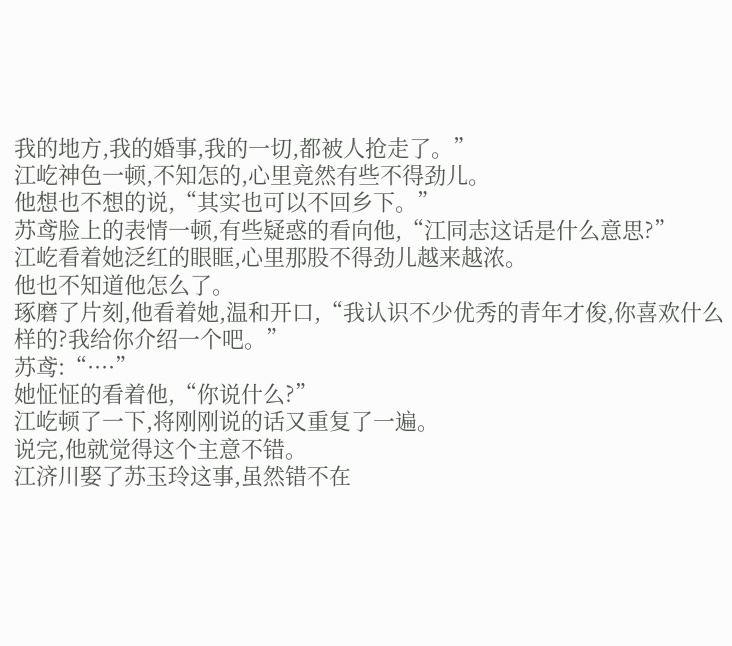我的地方,我的婚事,我的一切,都被人抢走了。”
江屹神色一顿,不知怎的,心里竟然有些不得劲儿。
他想也不想的说,“其实也可以不回乡下。”
苏鸢脸上的表情一顿,有些疑惑的看向他,“江同志这话是什么意思?”
江屹看着她泛红的眼眶,心里那股不得劲儿越来越浓。
他也不知道他怎么了。
琢磨了片刻,他看着她,温和开口,“我认识不少优秀的青年才俊,你喜欢什么样的?我给你介绍一个吧。”
苏鸢:“····”
她怔怔的看着他,“你说什么?”
江屹顿了一下,将刚刚说的话又重复了一遍。
说完,他就觉得这个主意不错。
江济川娶了苏玉玲这事,虽然错不在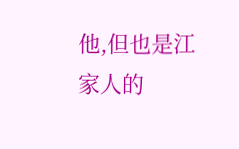他,但也是江家人的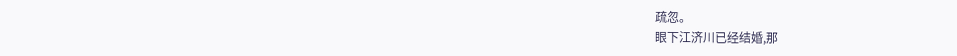疏忽。
眼下江济川已经结婚,那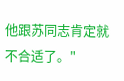他跟苏同志肯定就不合适了。"